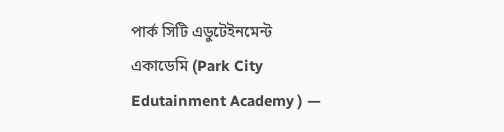পার্ক সিটি এডুটেইনমেন্ট একাডেমি (Park City Edutainment Academy ) —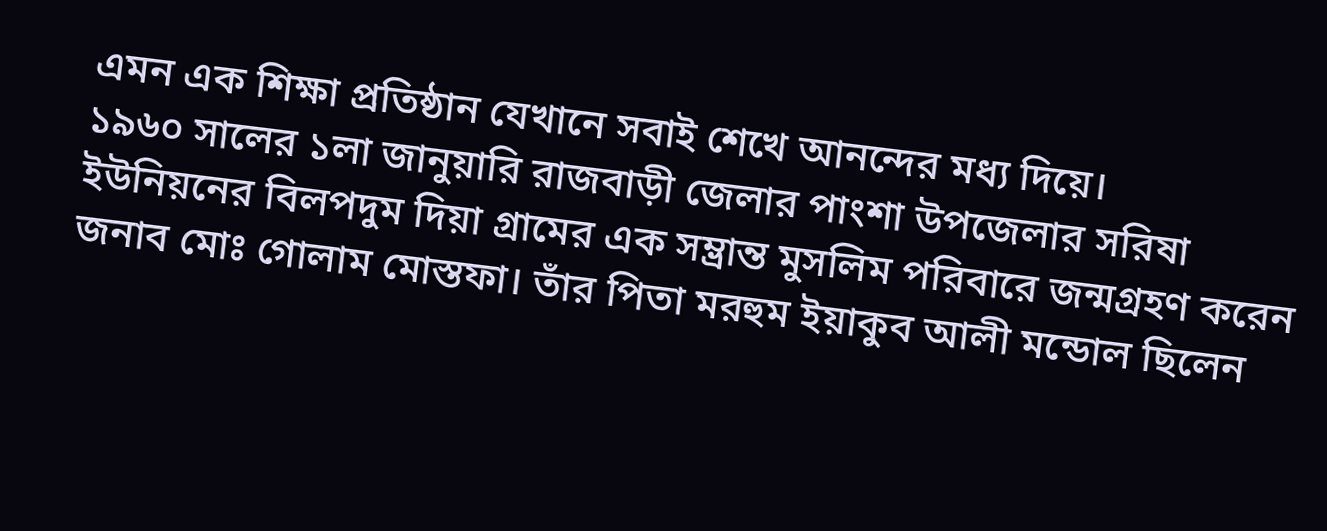এমন এক শিক্ষা প্রতিষ্ঠান যেখানে সবাই শেখে আনন্দের মধ্য দিয়ে।
১৯৬০ সালের ১লা জানুয়ারি রাজবাড়ী জেলার পাংশা উপজেলার সরিষা ইউনিয়নের বিলপদুম দিয়া গ্রামের এক সম্ভ্রান্ত মুসলিম পরিবারে জন্মগ্রহণ করেন জনাব মোঃ গোলাম মোস্তফা। তাঁর পিতা মরহুম ইয়াকুব আলী মন্ডোল ছিলেন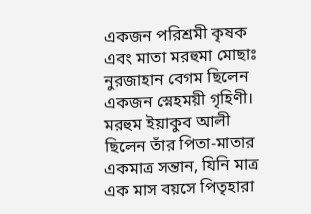একজন পরিশ্রমী কৃষক এবং মাতা মরহুমা মোছাঃ নুরজাহান বেগম ছিলেন একজন স্নেহময়ী গৃহিণী।
মরহুম ইয়াকুব আলী ছিলেন তাঁর পিতা-মাতার একমাত্র সন্তান, যিনি মাত্র এক মাস বয়সে পিতৃহারা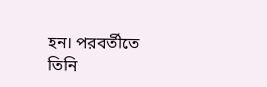হন। পরবর্তীতে তিনি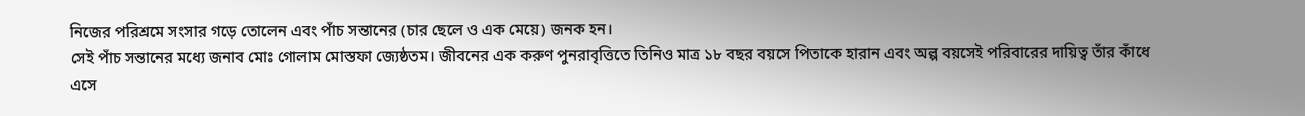নিজের পরিশ্রমে সংসার গড়ে তোলেন এবং পাঁচ সন্তানের (চার ছেলে ও এক মেয়ে) জনক হন।
সেই পাঁচ সন্তানের মধ্যে জনাব মোঃ গোলাম মোস্তফা জ্যেষ্ঠতম। জীবনের এক করুণ পুনরাবৃত্তিতে তিনিও মাত্র ১৮ বছর বয়সে পিতাকে হারান এবং অল্প বয়সেই পরিবারের দায়িত্ব তাঁর কাঁধে এসে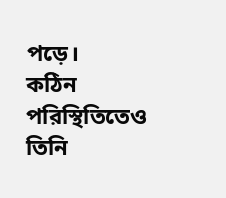পড়ে।
কঠিন পরিস্থিতিতেও তিনি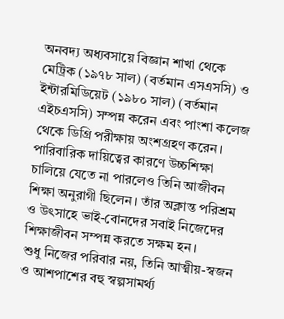অনবদ্য অধ্যবসায়ে বিজ্ঞান শাখা থেকে মেট্রিক (১৯৭৮ সাল) (বর্তমান এসএসসি) ও ইন্টারমিডিয়েট (১৯৮০ সাল) (বর্তমান এইচএসসি) সম্পন্ন করেন এবং পাংশা কলেজ থেকে ডিগ্রি পরীক্ষায় অংশগ্রহণ করেন। পারিবারিক দায়িত্বের কারণে উচ্চশিক্ষা চালিয়ে যেতে না পারলেও তিনি আজীবন শিক্ষা অনুরাগী ছিলেন। তাঁর অক্লান্ত পরিশ্রম ও উৎসাহে ভাই-বোনদের সবাই নিজেদের শিক্ষাজীবন সম্পন্ন করতে সক্ষম হন।
শুধু নিজের পরিবার নয়, তিনি আত্মীয়-স্বজন ও আশপাশের বহু স্বল্পসামর্থ্য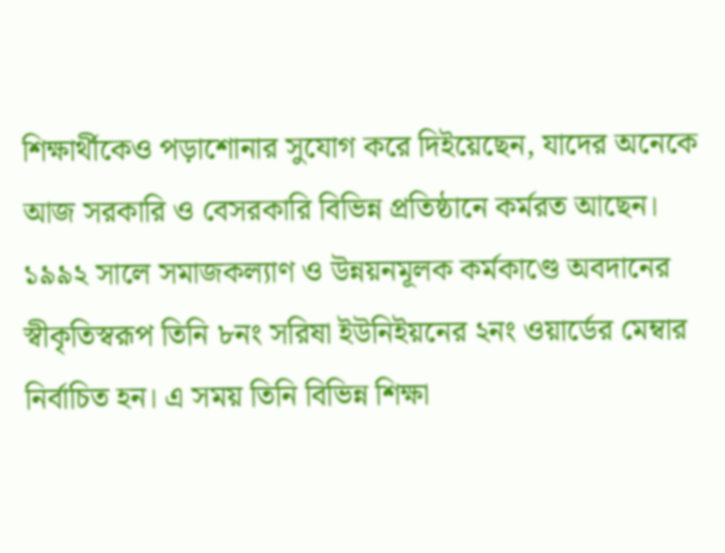শিক্ষার্থীকেও পড়াশোনার সুযোগ করে দিইয়েছেন, যাদের অনেকে আজ সরকারি ও বেসরকারি বিভিন্ন প্রতিষ্ঠানে কর্মরত আছেন।
১৯৯২ সালে সমাজকল্যাণ ও উন্নয়নমূলক কর্মকাণ্ডে অবদানের স্বীকৃতিস্বরূপ তিনি ৮নং সরিষা ইউনিইয়নের ২নং ওয়ার্ডের মেম্বার নির্বাচিত হন। এ সময় তিনি বিভিন্ন শিক্ষা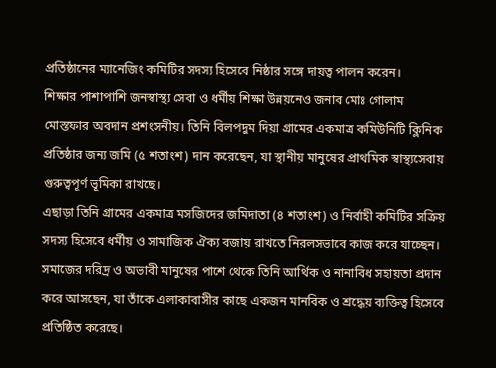প্রতিষ্ঠানের ম্যানেজিং কমিটির সদস্য হিসেবে নিষ্ঠার সঙ্গে দায়ত্ব পালন করেন।
শিক্ষার পাশাপাশি জনস্বাস্থ্য সেবা ও ধর্মীয় শিক্ষা উন্নয়নেও জনাব মোঃ গোলাম মোস্তফার অবদান প্রশংসনীয়। তিনি বিলপদুম দিয়া গ্রামের একমাত্র কমিউনিটি ক্লিনিক প্রতিষ্ঠার জন্য জমি (৫ শতাংশ) দান করেছেন, যা স্থানীয় মানুষের প্রাথমিক স্বাস্থ্যসেবায় গুরুত্বপূর্ণ ভূমিকা রাখছে।
এছাড়া তিনি গ্রামের একমাত্র মসজিদের জমিদাতা (৪ শতাংশ) ও নির্বাহী কমিটির সক্রিয় সদস্য হিসেবে ধর্মীয় ও সামাজিক ঐক্য বজায় রাখতে নিরলসভাবে কাজ করে যাচ্ছেন। সমাজের দরিদ্র ও অভাবী মানুষের পাশে থেকে তিনি আর্থিক ও নানাবিধ সহায়তা প্রদান করে আসছেন, যা তাঁকে এলাকাবাসীর কাছে একজন মানবিক ও শ্রদ্ধেয় ব্যক্তিত্ব হিসেবে প্রতিষ্ঠিত করেছে।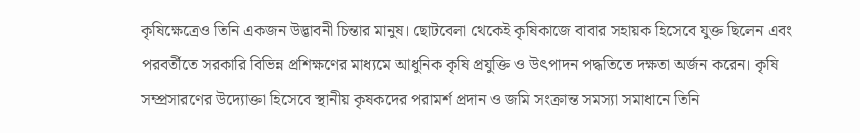কৃষিক্ষেত্রেও তিনি একজন উদ্ভাবনী চিন্তার মানুষ। ছোটবেলা থেকেই কৃষিকাজে বাবার সহায়ক হিসেবে যুক্ত ছিলেন এবং পরবর্তীতে সরকারি বিভিন্ন প্রশিক্ষণের মাধ্যমে আধুনিক কৃষি প্রযুক্তি ও উৎপাদন পদ্ধতিতে দক্ষতা অর্জন করেন। কৃষি সম্প্রসারণের উদ্যোক্তা হিসেবে স্থানীয় কৃষকদের পরামর্শ প্রদান ও জমি সংক্রান্ত সমস্যা সমাধানে তিনি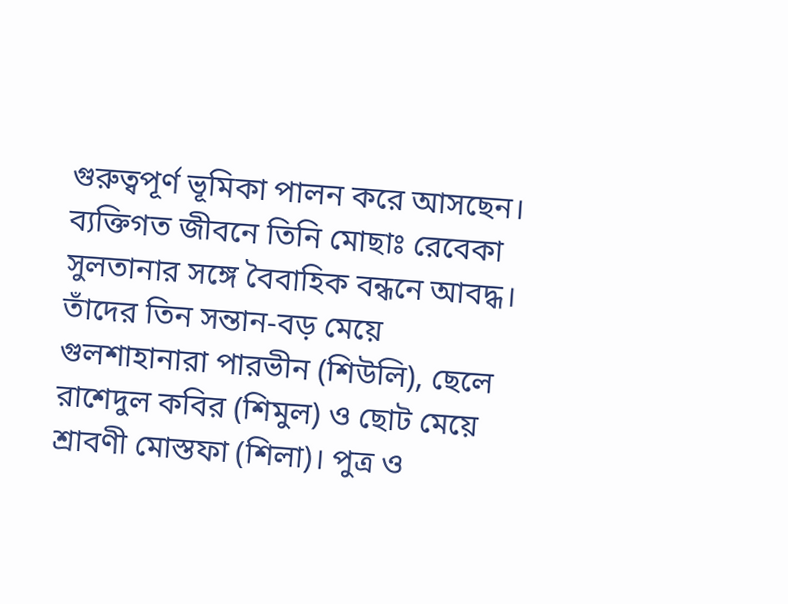গুরুত্বপূর্ণ ভূমিকা পালন করে আসছেন।
ব্যক্তিগত জীবনে তিনি মোছাঃ রেবেকা সুলতানার সঙ্গে বৈবাহিক বন্ধনে আবদ্ধ। তাঁদের তিন সন্তান-বড় মেয়ে গুলশাহানারা পারভীন (শিউলি), ছেলে রাশেদুল কবির (শিমুল) ও ছোট মেয়ে শ্রাবণী মোস্তফা (শিলা)। পুত্র ও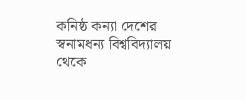কনিষ্ঠ কন্যা দেশের স্বনামধন্য বিশ্ববিদ্যালয় থেকে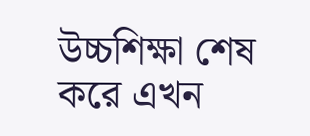উচ্চশিক্ষা শেষ করে এখন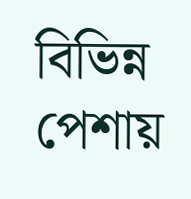বিভিন্ন পেশায়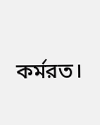কর্মরত।